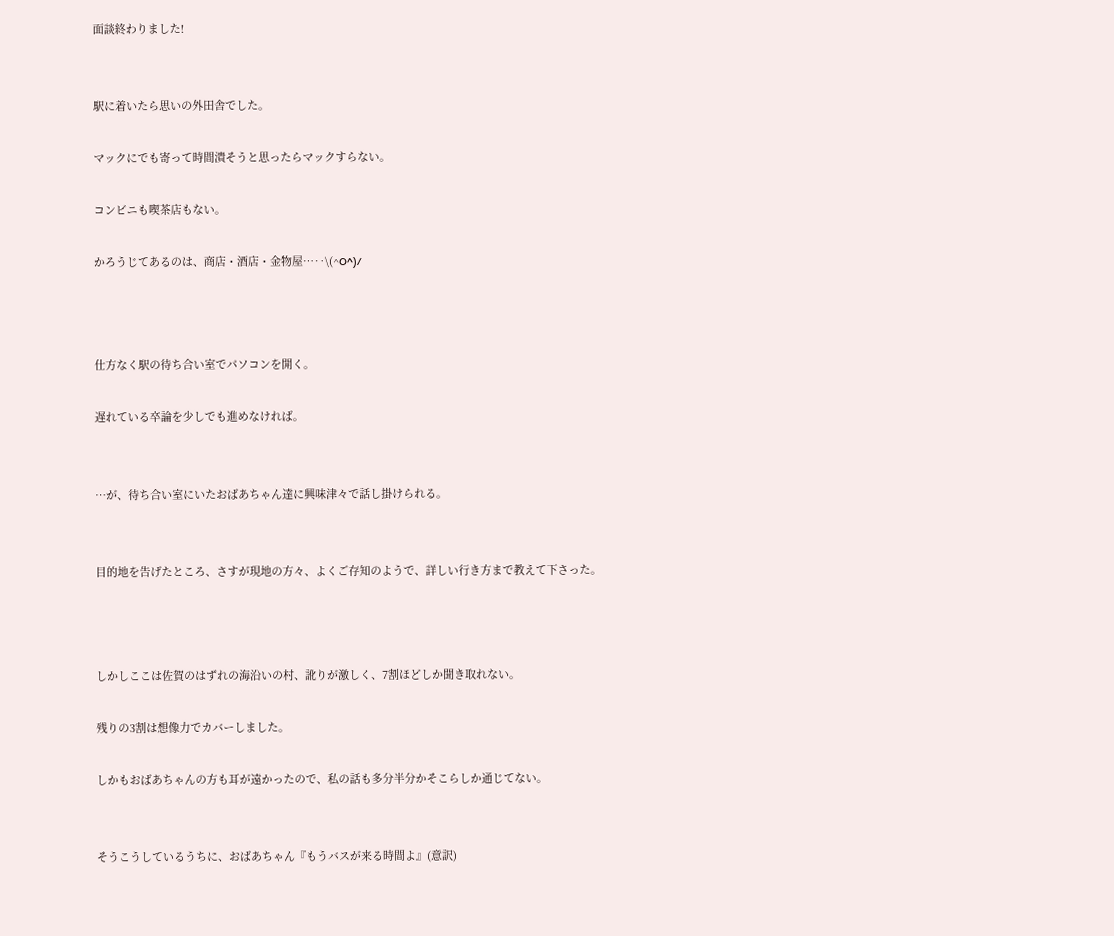面談終わりました!


駅に着いたら思いの外田舎でした。

マックにでも寄って時間潰そうと思ったらマックすらない。

コンビニも喫茶店もない。

かろうじてあるのは、商店・酒店・金物屋…‥\(^O^)/



仕方なく駅の待ち合い室でパソコンを開く。

遅れている卒論を少しでも進めなければ。


…が、待ち合い室にいたおばあちゃん達に興味津々で話し掛けられる。


目的地を告げたところ、さすが現地の方々、よくご存知のようで、詳しい行き方まで教えて下さった。



しかしここは佐賀のはずれの海沿いの村、訛りが激しく、7割ほどしか聞き取れない。

残りの3割は想像力でカバーしました。

しかもおばあちゃんの方も耳が遠かったので、私の話も多分半分かそこらしか通じてない。


そうこうしているうちに、おばあちゃん『もうバスが来る時間よ』(意訳)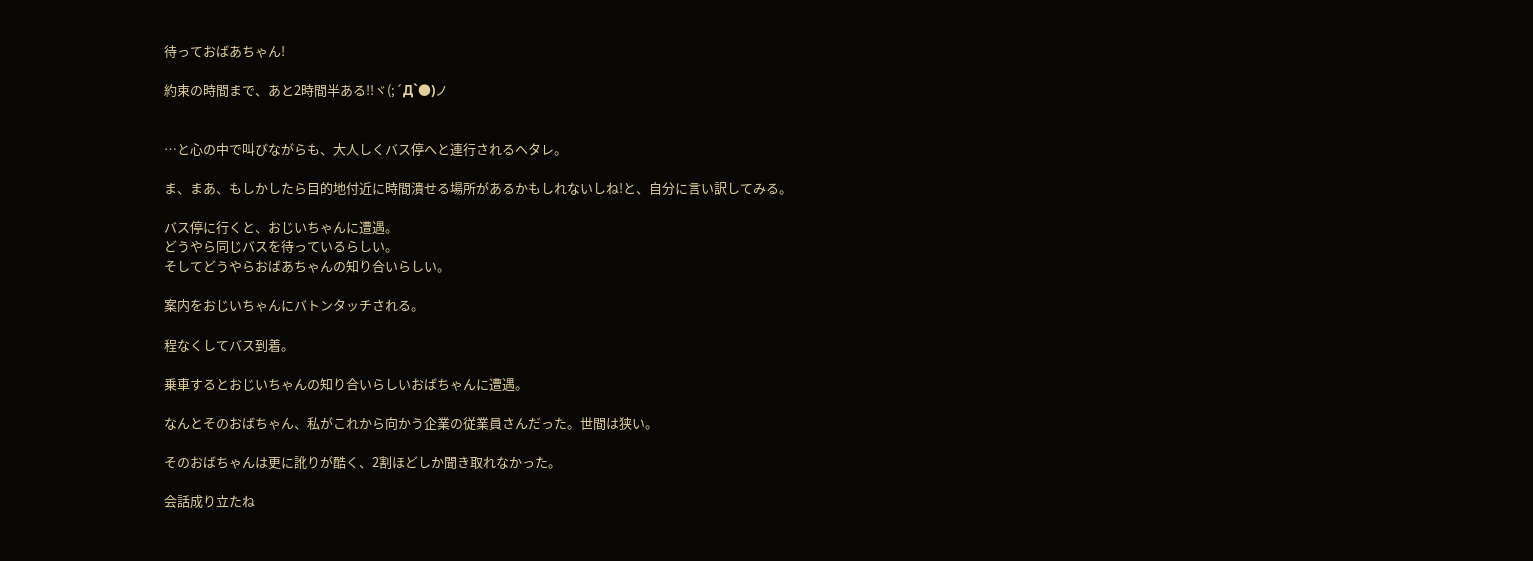待っておばあちゃん!

約束の時間まで、あと2時間半ある!!ヾ(;´Д`●)ノ


…と心の中で叫びながらも、大人しくバス停へと連行されるヘタレ。

ま、まあ、もしかしたら目的地付近に時間潰せる場所があるかもしれないしね!と、自分に言い訳してみる。

バス停に行くと、おじいちゃんに遭遇。
どうやら同じバスを待っているらしい。
そしてどうやらおばあちゃんの知り合いらしい。

案内をおじいちゃんにバトンタッチされる。

程なくしてバス到着。

乗車するとおじいちゃんの知り合いらしいおばちゃんに遭遇。

なんとそのおばちゃん、私がこれから向かう企業の従業員さんだった。世間は狭い。

そのおばちゃんは更に訛りが酷く、2割ほどしか聞き取れなかった。

会話成り立たね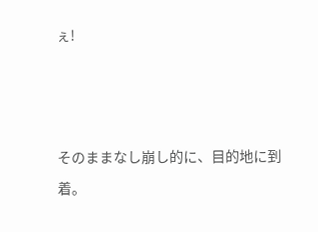ぇ!



そのままなし崩し的に、目的地に到着。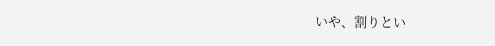いや、割りとい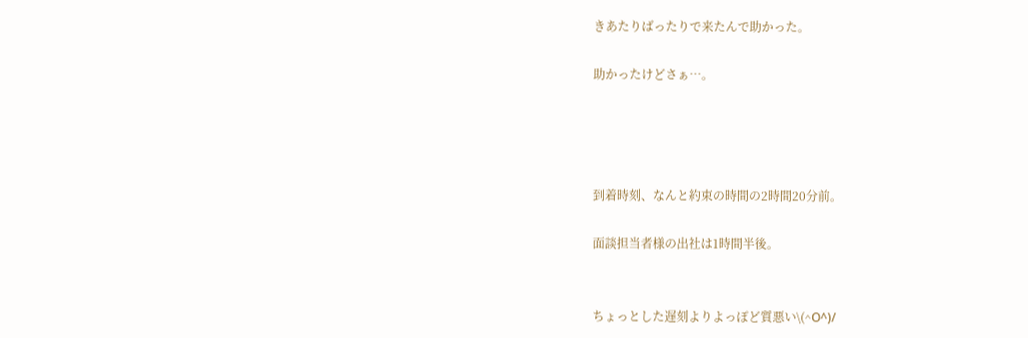きあたりばったりで来たんで助かった。

助かったけどさぁ…。




到着時刻、なんと約束の時間の2時間20分前。

面談担当者様の出社は1時間半後。


ちょっとした遅刻よりよっぽど質悪い\(^O^)/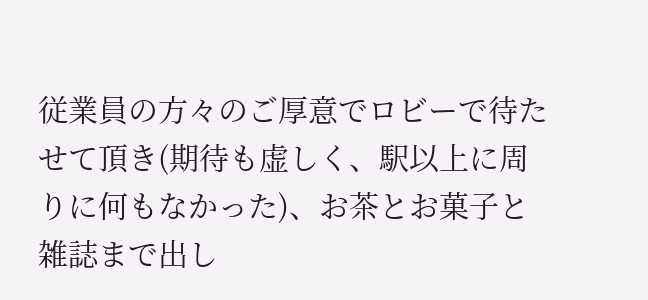従業員の方々のご厚意でロビーで待たせて頂き(期待も虚しく、駅以上に周りに何もなかった)、お茶とお菓子と雑誌まで出し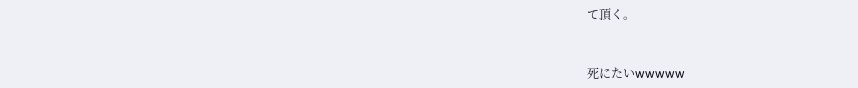て頂く。


死にたいwwwww